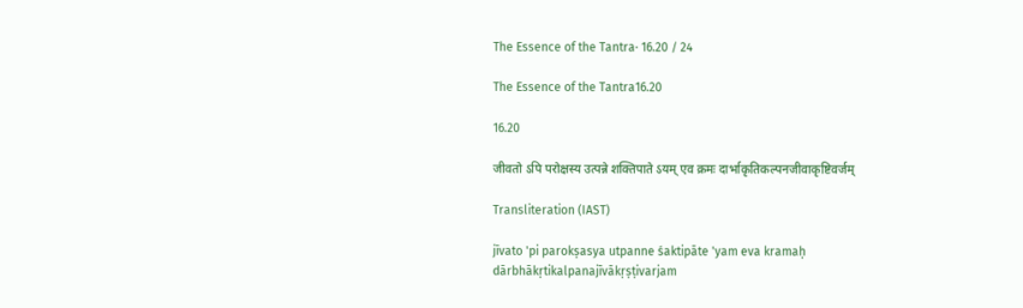The Essence of the Tantra· 16.20 / 24

The Essence of the Tantra16.20

16.20

जीवतो ऽपि परोक्षस्य उत्पन्ने शक्तिपाते ऽयम् एव क्रमः दार्भाकृतिकल्पनजीवाकृष्टिवर्जम्

Transliteration (IAST)

jīvato 'pi parokṣasya utpanne śaktipāte 'yam eva kramaḥ dārbhākṛtikalpanajīvākṛṣṭivarjam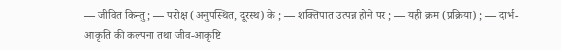— जीवित किन्तु ; — परोक्ष (अनुपस्थित, दूरस्थ) के ; — शक्तिपात उत्पन्न होने पर ; — यही क्रम (प्रक्रिया) ; — दार्भ-आकृति की कल्पना तथा जीव-आकृष्टि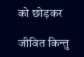को छोड़कर

जीवित किन्तु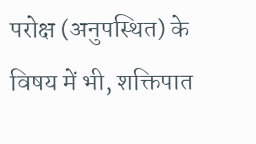परोक्ष (अनुपस्थित) के विषय में भी, शक्तिपात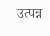उत्पन्न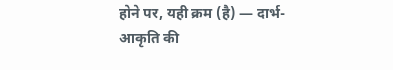होने पर, यही क्रम (है) — दार्भ-आकृति की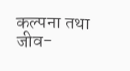कल्पना तथा जीव-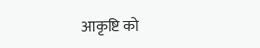आकृष्टि को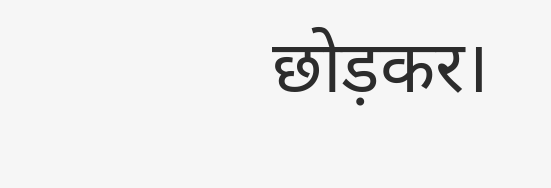छोड़कर।